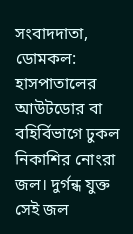সংবাদদাতা, ডোমকল: হাসপাতালের আউটডোর বা বহির্বিভাগে ঢুকল নিকাশির নোংরা জল। দুর্গন্ধ যুক্ত সেই জল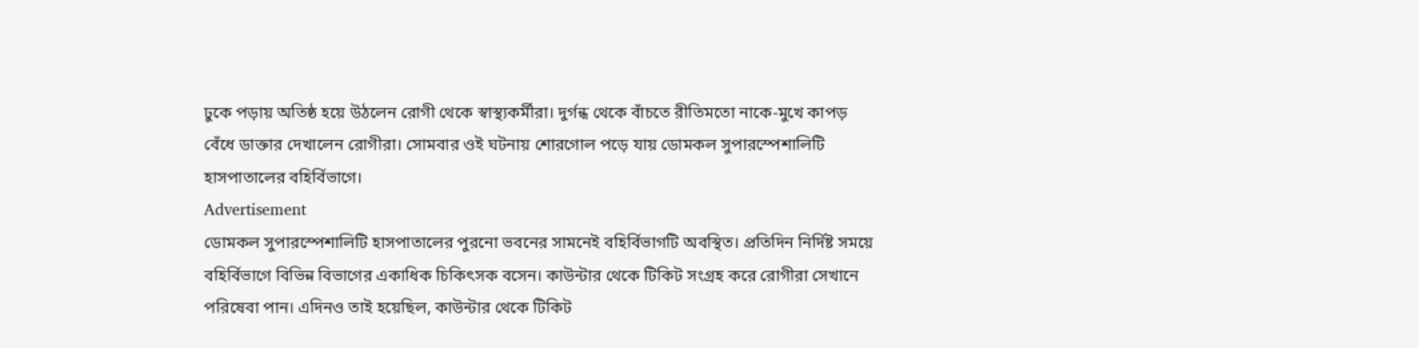ঢুকে পড়ায় অতিষ্ঠ হয়ে উঠলেন রোগী থেকে স্বাস্থ্যকর্মীরা। দুর্গন্ধ থেকে বাঁচতে রীতিমতো নাকে-মুখে কাপড় বেঁধে ডাক্তার দেখালেন রোগীরা। সোমবার ওই ঘটনায় শোরগোল পড়ে যায় ডোমকল সুপারস্পেশালিটি হাসপাতালের বহির্বিভাগে।
Advertisement
ডোমকল সুপারস্পেশালিটি হাসপাতালের পুরনো ভবনের সামনেই বহির্বিভাগটি অবস্থিত। প্রতিদিন নির্দিষ্ট সময়ে বহির্বিভাগে বিভিন্ন বিভাগের একাধিক চিকিৎসক বসেন। কাউন্টার থেকে টিকিট সংগ্রহ করে রোগীরা সেখানে পরিষেবা পান। এদিনও তাই হয়েছিল, কাউন্টার থেকে টিকিট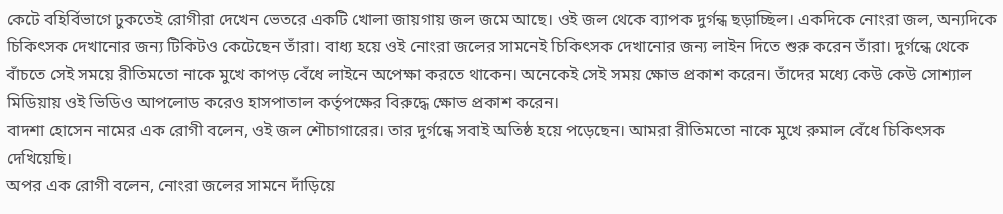কেটে বহির্বিভাগে ঢুকতেই রোগীরা দেখেন ভেতরে একটি খোলা জায়গায় জল জমে আছে। ওই জল থেকে ব্যাপক দুর্গন্ধ ছড়াচ্ছিল। একদিকে নোংরা জল, অন্যদিকে চিকিৎসক দেখানোর জন্য টিকিটও কেটেছেন তাঁরা। বাধ্য হয়ে ওই নোংরা জলের সামনেই চিকিৎসক দেখানোর জন্য লাইন দিতে শুরু করেন তাঁরা। দুর্গন্ধে থেকে বাঁচতে সেই সময়ে রীতিমতো নাকে মুখে কাপড় বেঁধে লাইনে অপেক্ষা করতে থাকেন। অনেকেই সেই সময় ক্ষোভ প্রকাশ করেন। তাঁদের মধ্যে কেউ কেউ সোশ্যাল মিডিয়ায় ওই ভিডিও আপলোড করেও হাসপাতাল কর্তৃপক্ষের বিরুদ্ধে ক্ষোভ প্রকাশ করেন।
বাদশা হোসেন নামের এক রোগী বলেন, ওই জল শৌচাগারের। তার দুর্গন্ধে সবাই অতিষ্ঠ হয়ে পড়েছেন। আমরা রীতিমতো নাকে মুখে রুমাল বেঁধে চিকিৎসক দেখিয়েছি।
অপর এক রোগী বলেন, নোংরা জলের সামনে দাঁড়িয়ে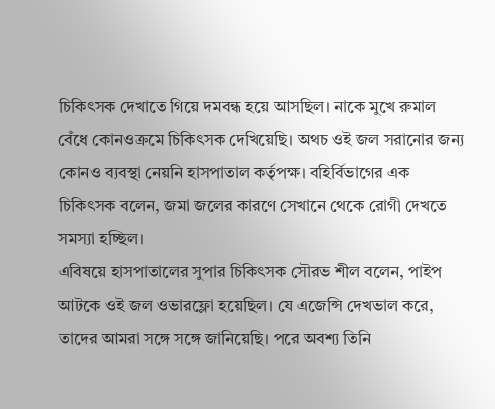চিকিৎসক দেখাতে গিয়ে দমবন্ধ হয়ে আসছিল। নাকে মুখে রুমাল বেঁধে কোনওক্রমে চিকিৎসক দেখিয়েছি। অথচ ওই জল সরানোর জন্য কোনও ব্যবস্থা নেয়নি হাসপাতাল কর্তৃপক্ষ। বহির্বিভাগের এক চিকিৎসক বলেন, জমা জলের কারণে সেখানে থেকে রোগী দেখতে সমস্যা হচ্ছিল।
এবিষয়ে হাসপাতালের সুপার চিকিৎসক সৌরভ শীল বলেন, পাইপ আটকে ওই জল ওভারফ্লো হয়েছিল। যে এজেন্সি দেখভাল করে, তাদের আমরা সঙ্গে সঙ্গে জানিয়েছি। পরে অবশ্য তিনি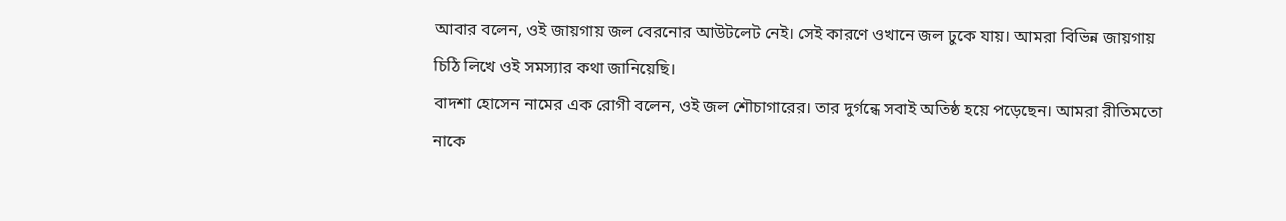আবার বলেন, ওই জায়গায় জল বেরনোর আউটলেট নেই। সেই কারণে ওখানে জল ঢুকে যায়। আমরা বিভিন্ন জায়গায় চিঠি লিখে ওই সমস্যার কথা জানিয়েছি।
বাদশা হোসেন নামের এক রোগী বলেন, ওই জল শৌচাগারের। তার দুর্গন্ধে সবাই অতিষ্ঠ হয়ে পড়েছেন। আমরা রীতিমতো নাকে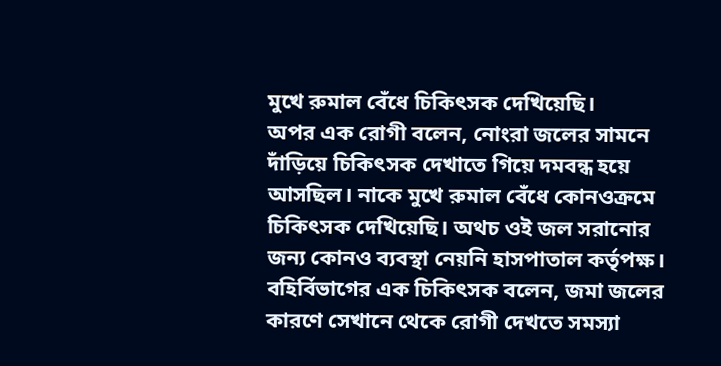মুখে রুমাল বেঁধে চিকিৎসক দেখিয়েছি।
অপর এক রোগী বলেন, নোংরা জলের সামনে দাঁড়িয়ে চিকিৎসক দেখাতে গিয়ে দমবন্ধ হয়ে আসছিল। নাকে মুখে রুমাল বেঁধে কোনওক্রমে চিকিৎসক দেখিয়েছি। অথচ ওই জল সরানোর জন্য কোনও ব্যবস্থা নেয়নি হাসপাতাল কর্তৃপক্ষ। বহির্বিভাগের এক চিকিৎসক বলেন, জমা জলের কারণে সেখানে থেকে রোগী দেখতে সমস্যা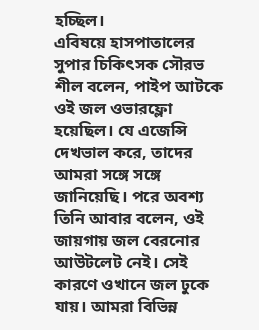হচ্ছিল।
এবিষয়ে হাসপাতালের সুপার চিকিৎসক সৌরভ শীল বলেন, পাইপ আটকে ওই জল ওভারফ্লো হয়েছিল। যে এজেন্সি দেখভাল করে, তাদের আমরা সঙ্গে সঙ্গে জানিয়েছি। পরে অবশ্য তিনি আবার বলেন, ওই জায়গায় জল বেরনোর আউটলেট নেই। সেই কারণে ওখানে জল ঢুকে যায়। আমরা বিভিন্ন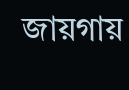জায়গায়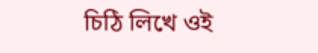চিঠি লিখে ওই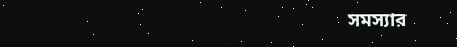সমস্যার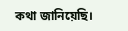কথা জানিয়েছি।